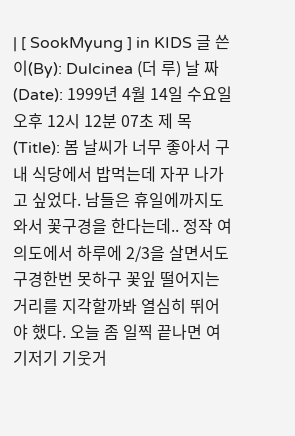| [ SookMyung ] in KIDS 글 쓴 이(By): Dulcinea (더 루) 날 짜 (Date): 1999년 4월 14일 수요일 오후 12시 12분 07초 제 목(Title): 봄 날씨가 너무 좋아서 구내 식당에서 밥먹는데 자꾸 나가고 싶었다. 남들은 휴일에까지도 와서 꽃구경을 한다는데.. 정작 여의도에서 하루에 2/3을 살면서도 구경한번 못하구 꽃잎 떨어지는 거리를 지각할까봐 열심히 뛰어야 했다. 오늘 좀 일찍 끝나면 여기저기 기웃거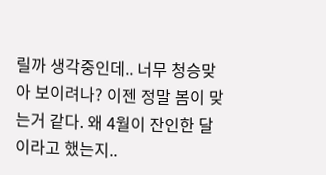릴까 생각중인데.. 너무 청승맞아 보이려나? 이젠 정말 봄이 맞는거 같다. 왜 4월이 잔인한 달이라고 했는지..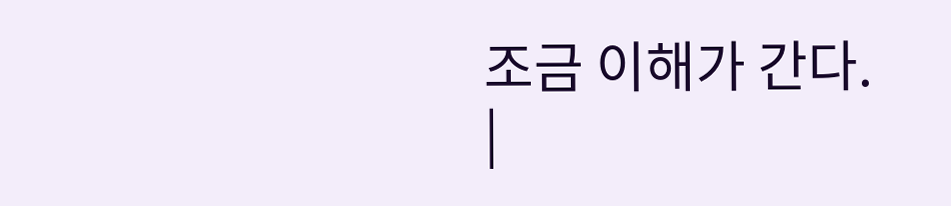조금 이해가 간다. |